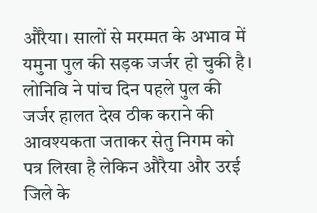औरैया। सालों से मरम्मत के अभाव में यमुना पुल की सड़क जर्जर हो चुकी है। लोनिवि ने पांच दिन पहले पुल की जर्जर हालत देख ठीक कराने की आवश्यकता जताकर सेतु निगम को पत्र लिखा है लेकिन औरैया और उरई जिले के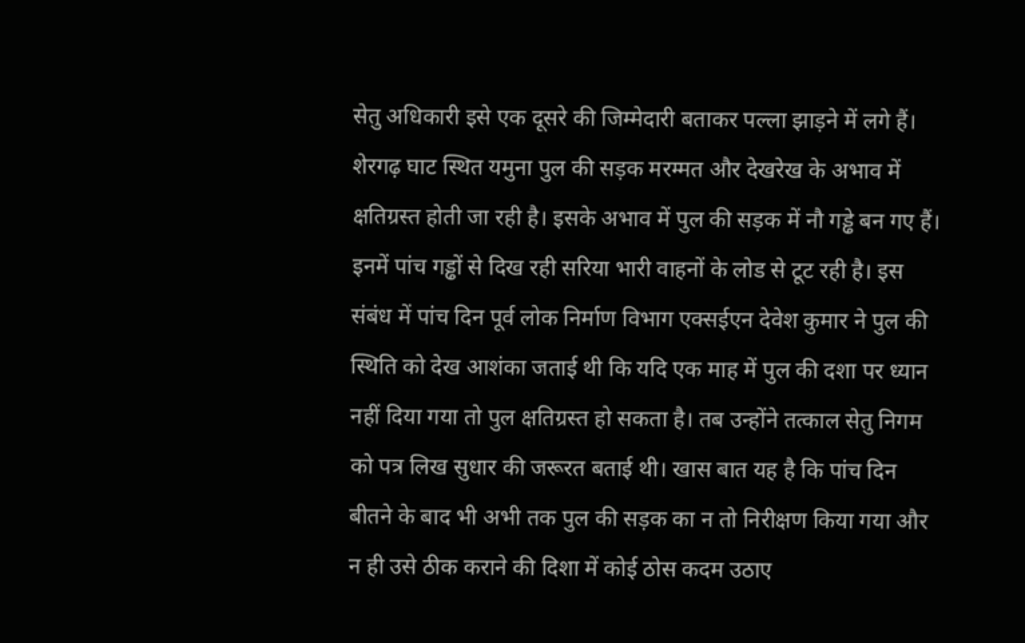सेतु अधिकारी इसे एक दूसरे की जिम्मेदारी बताकर पल्ला झाड़ने में लगे हैं।
शेरगढ़ घाट स्थित यमुना पुल की सड़क मरम्मत और देखरेख के अभाव में क्षतिग्रस्त होती जा रही है। इसके अभाव में पुल की सड़क में नौ गड्ढे बन गए हैं। इनमें पांच गड्ढों से दिख रही सरिया भारी वाहनों के लोड से टूट रही है। इस संबंध में पांच दिन पूर्व लोक निर्माण विभाग एक्सईएन देवेश कुमार ने पुल की स्थिति को देख आशंका जताई थी कि यदि एक माह में पुल की दशा पर ध्यान नहीं दिया गया तो पुल क्षतिग्रस्त हो सकता है। तब उन्होंने तत्काल सेतु निगम को पत्र लिख सुधार की जरूरत बताई थी। खास बात यह है कि पांच दिन बीतने के बाद भी अभी तक पुल की सड़क का न तो निरीक्षण किया गया और न ही उसे ठीक कराने की दिशा में कोई ठोस कदम उठाए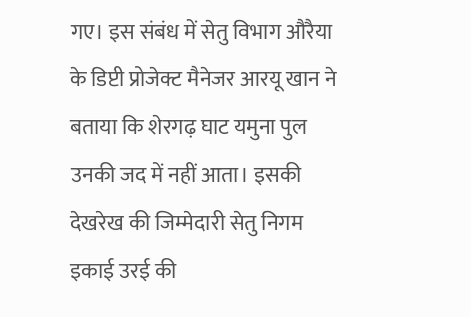गए। इस संबंध में सेतु विभाग औरैया के डिप्टी प्रोजेक्ट मैनेजर आरयू खान ने बताया कि शेरगढ़ घाट यमुना पुल उनकी जद में नहीं आता। इसकी देखरेख की जिम्मेदारी सेतु निगम इकाई उरई की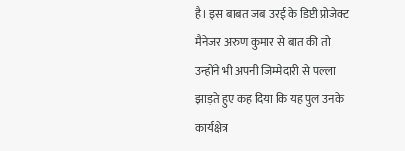है। इस बाबत जब उरई के डिप्टी प्रोजेक्ट मैनेजर अरुण कुमार से बात की तो उन्होंने भी अपनी जिम्मेदारी से पल्ला झाड़ते हुए कह दिया कि यह पुल उनके कार्यक्षेत्र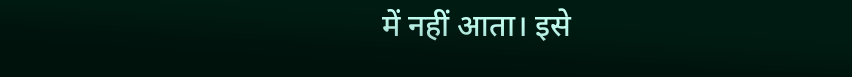में नहीं आता। इसे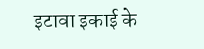इटावा इकाई के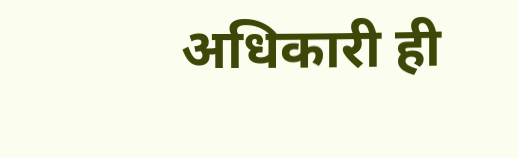अधिकारी ही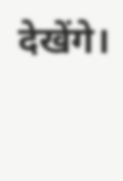देखेंगे।